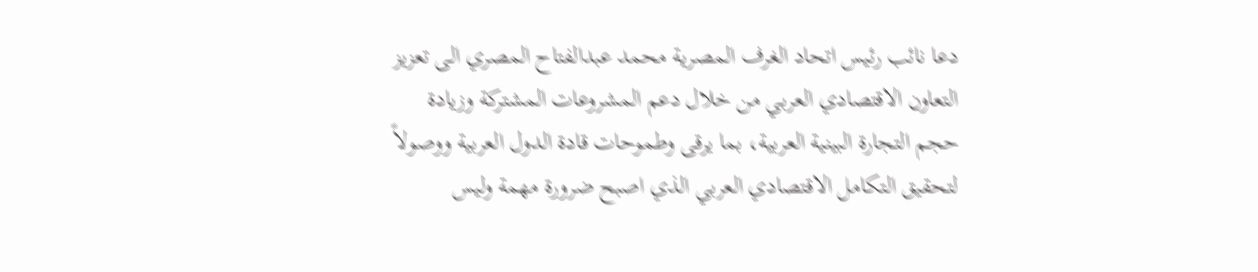دعا نائب رئيس اتحاد الغرف المصرية محمد عبدالفتاح المصري الى تعزيز التعاون الاقتصادي العربي من خلال دعم المشروعات المشتركة وزيادة حجم التجارة البينية العربية، بما يرقى وطموحات قادة الدول العربية ووصولاً لتحقيق التكامل الاقتصادي العربي الذي اصبح ضرورة مهمة وليس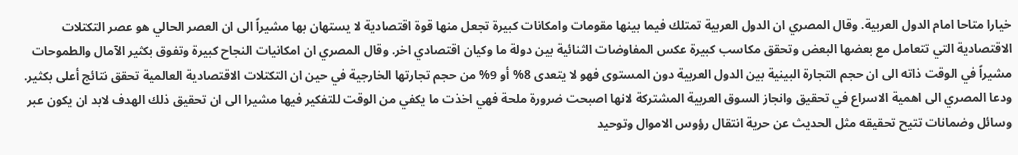خيارا متاحا امام الدول العربية. وقال المصري ان الدول العربية تمتلك فيما بينها مقومات وامكانات كبيرة تجعل منها قوة اقتصادية لا يستهان بها مشيراً الى ان العصر الحالي هو عصر التكتلات الاقتصادية التي تتعامل مع بعضها البعض وتحقق مكاسب كبيرة عكس المفاوضات الثنائية بين دولة ما وكيان اقتصادي اخر. وقال المصري ان امكانيات النجاح كبيرة وتفوق بكثير الآمال والطموحات مشيراً في الوقت ذاته الى ان حجم التجارة البينية بين الدول العربية دون المستوى فهو لا يتعدى 8% أو 9% من حجم تجارتها الخارجية في حين ان التكتلات الاقتصادية العالمية تحقق نتائج أعلى بكثير. ودعا المصري الى اهمية الاسراع في تحقيق وانجاز السوق العربية المشتركة لانها اصبحت ضرورة ملحة فهي اخذت ما يكفي من الوقت للتفكير فيها مشيرا الى ان تحقيق ذلك الهدف لابد ان يكون عبر وسائل وضمانات تتيح تحقيقه مثل الحديث عن حرية انتقال رؤوس الاموال وتوحيد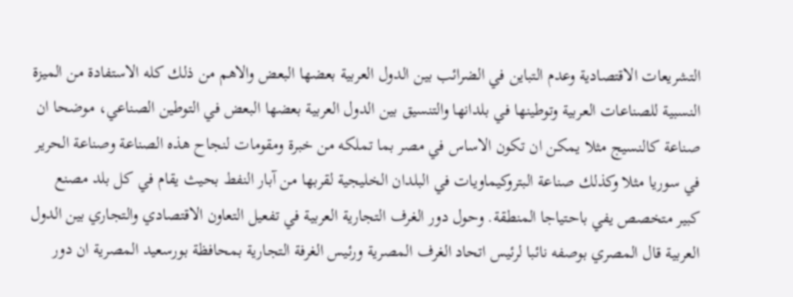التشريعات الاقتصادية وعدم التباين في الضرائب بين الدول العربية بعضها البعض والاهم من ذلك كله الاستفادة من الميزة النسبية للصناعات العربية وتوطينها في بلدانها والتنسيق بين الدول العربية بعضها البعض في التوطين الصناعي، موضحا ان صناعة كالنسيج مثلا يمكن ان تكون الاساس في مصر بما تملكه من خبرة ومقومات لنجاح هذه الصناعة وصناعة الحرير في سوريا مثلا وكذلك صناعة البتروكيماويات في البلدان الخليجية لقربها من آبار النفط بحيث يقام في كل بلد مصنع كبير متخصص يفي باحتياجا المنطقة. وحول دور الغرف التجارية العربية في تفعيل التعاون الاقتصادي والتجاري بين الدول العربية قال المصري بوصفه نائبا لرئيس اتحاد الغرف المصرية ورئيس الغرفة التجارية بمحافظة بورسعيد المصرية ان دور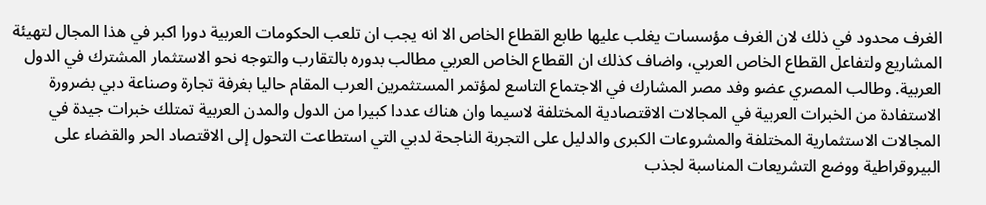الغرف محدود في ذلك لان الغرف مؤسسات يغلب عليها طابع القطاع الخاص الا انه يجب ان تلعب الحكومات العربية دورا اكبر في هذا المجال لتهيئة المشاريع ولتفاعل القطاع الخاص العربي، واضاف كذلك ان القطاع الخاص العربي مطالب بدوره بالتقارب والتوجه نحو الاستثمار المشترك في الدول العربية. وطالب المصري عضو وفد مصر المشارك في الاجتماع التاسع لمؤتمر المستثمرين العرب المقام حاليا بغرفة تجارة وصناعة دبي بضرورة الاستفادة من الخبرات العربية في المجالات الاقتصادية المختلفة لاسيما وان هناك عددا كبيرا من الدول والمدن العربية تمتلك خبرات جيدة في المجالات الاستثمارية المختلفة والمشروعات الكبرى والدليل على التجربة الناجحة لدبي التي استطاعت التحول إلى الاقتصاد الحر والقضاء على البيروقراطية ووضع التشريعات المناسبة لجذب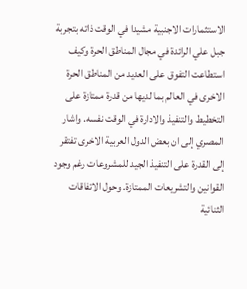الاستثمارات الاجنبية مشيدا في الوقت ذاته بتجربة جبل علي الرائدة في مجال المناطق الحرة وكيف استطاعت التفوق على العديد من المناطق الحرة الاخرى في العالم بما لديها من قدرة ممتازة على التخطيط والتنفيذ والادارة في الوقت نفسه. واشار المصري إلى ان بعض الدول العربية الاخرى تفتقر إلى القدرة على التنفيذ الجيد للمشروعات رغم وجود القوانين والتشريعات الممتازة. وحول الاتفاقات الثنائية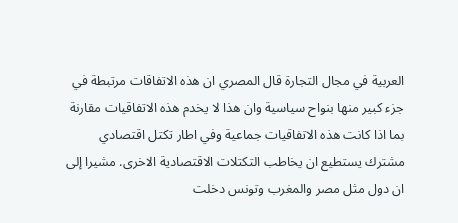العربية في مجال التجارة قال المصري ان هذه الاتفاقات مرتبطة في جزء كبير منها بنواح سياسية وان هذا لا يخدم هذه الاتفاقيات مقارنة بما اذا كانت هذه الاتفاقيات جماعية وفي اطار تكتل اقتصادي مشترك يستطيع ان يخاطب التكتلات الاقتصادية الاخرى. مشيرا إلى ان دول مثل مصر والمغرب وتونس دخلت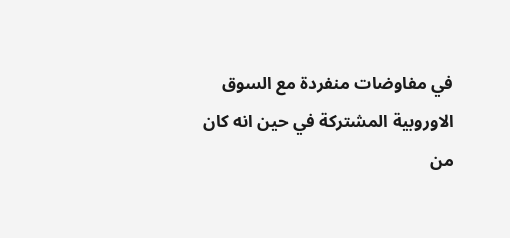في مفاوضات منفردة مع السوق الاوروبية المشتركة في حين انه كان من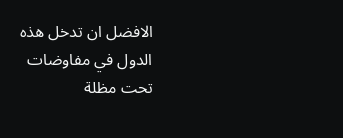الافضل ان تدخل هذه الدول في مفاوضات تحت مظلة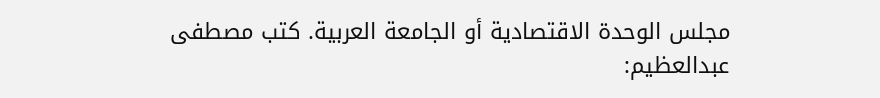مجلس الوحدة الاقتصادية أو الجامعة العربية. كتب مصطفى عبدالعظيم: